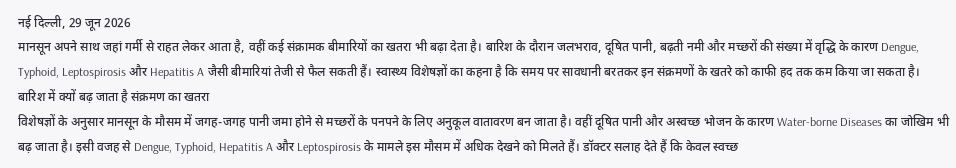नई दिल्ली, 29 जून 2026
मानसून अपने साथ जहां गर्मी से राहत लेकर आता है, वहीं कई संक्रामक बीमारियों का खतरा भी बढ़ा देता है। बारिश के दौरान जलभराव, दूषित पानी, बढ़ती नमी और मच्छरों की संख्या में वृद्धि के कारण Dengue, Typhoid, Leptospirosis और Hepatitis A जैसी बीमारियां तेजी से फैल सकती हैं। स्वास्थ्य विशेषज्ञों का कहना है कि समय पर सावधानी बरतकर इन संक्रमणों के खतरे को काफी हद तक कम किया जा सकता है।
बारिश में क्यों बढ़ जाता है संक्रमण का खतरा
विशेषज्ञों के अनुसार मानसून के मौसम में जगह-जगह पानी जमा होने से मच्छरों के पनपने के लिए अनुकूल वातावरण बन जाता है। वहीं दूषित पानी और अस्वच्छ भोजन के कारण Water-borne Diseases का जोखिम भी बढ़ जाता है। इसी वजह से Dengue, Typhoid, Hepatitis A और Leptospirosis के मामले इस मौसम में अधिक देखने को मिलते हैं। डॉक्टर सलाह देते हैं कि केवल स्वच्छ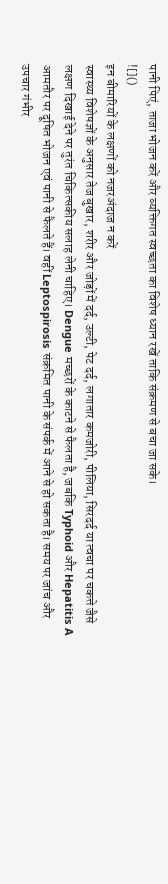पानी पिएं, ताजा भोजन करें और व्यक्तिगत स्वच्छता का विशेष ध्यान रखें ताकि संक्रमण से बचा जा सके।
![]()
इन बीमारियों के लक्षणों को नजरअंदाज न करें
स्वास्थ्य विशेषज्ञों के अनुसार तेज बुखार, शरीर और जोड़ों में दर्द, उल्टी, पेट दर्द, लगातार कमजोरी, पीलिया, सिरदर्द या त्वचा पर चकत्ते जैसे लक्षण दिखाई देने पर तुरंत चिकित्सकीय सलाह लेनी चाहिए। Dengue मच्छरों के काटने से फैलता है, जबकि Typhoid और Hepatitis A आमतौर पर दूषित भोजन एवं पानी से फैलते हैं। वहीं Leptospirosis संक्रमित पानी के संपर्क में आने से हो सकता है। समय पर जांच और उपचार गंभीर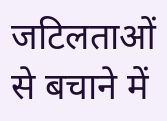जटिलताओं से बचाने में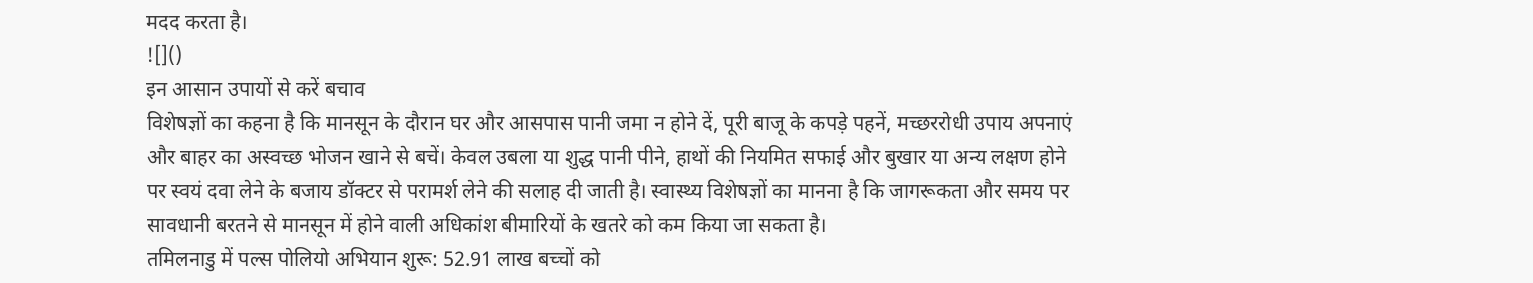मदद करता है।
![]()
इन आसान उपायों से करें बचाव
विशेषज्ञों का कहना है कि मानसून के दौरान घर और आसपास पानी जमा न होने दें, पूरी बाजू के कपड़े पहनें, मच्छररोधी उपाय अपनाएं और बाहर का अस्वच्छ भोजन खाने से बचें। केवल उबला या शुद्ध पानी पीने, हाथों की नियमित सफाई और बुखार या अन्य लक्षण होने पर स्वयं दवा लेने के बजाय डॉक्टर से परामर्श लेने की सलाह दी जाती है। स्वास्थ्य विशेषज्ञों का मानना है कि जागरूकता और समय पर सावधानी बरतने से मानसून में होने वाली अधिकांश बीमारियों के खतरे को कम किया जा सकता है।
तमिलनाडु में पल्स पोलियो अभियान शुरू: 52.91 लाख बच्चों को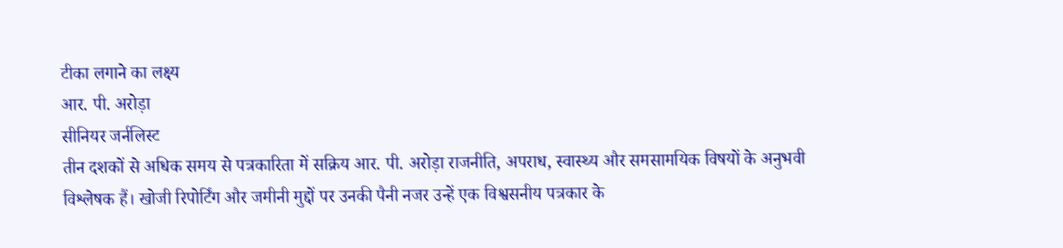टीका लगाने का लक्ष्य
आर. पी. अरोड़ा
सीनियर जर्नलिस्ट
तीन दशकों से अधिक समय से पत्रकारिता में सक्रिय आर. पी. अरोड़ा राजनीति, अपराध, स्वास्थ्य और समसामयिक विषयों के अनुभवी विश्लेषक हैं। खोजी रिपोर्टिंग और जमीनी मुद्दों पर उनकी पैनी नजर उन्हें एक विश्वसनीय पत्रकार के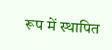रूप में स्थापित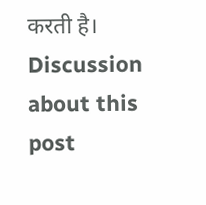करती है।
Discussion about this post